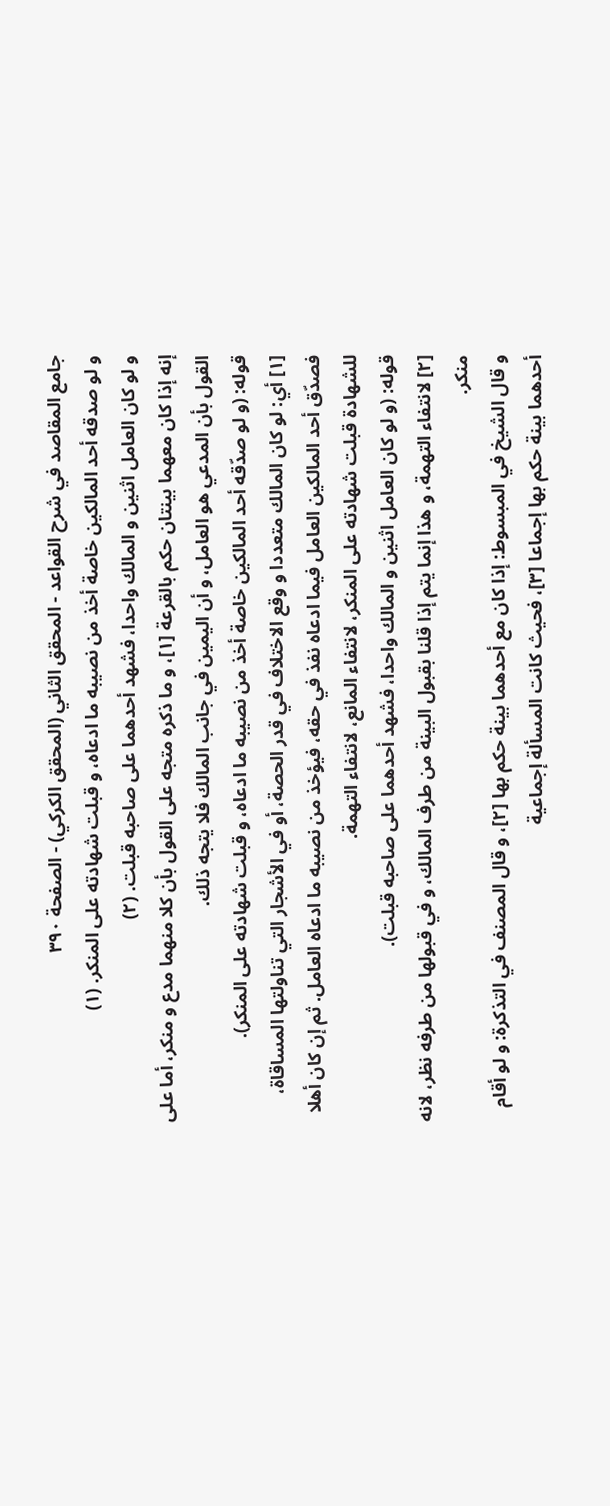جامع المقاصد في شرح القواعد - المحقق الثاني (المحقق الكركي) - الصفحة ٣٩٠
و لو صدقه أحد المالكين خاصة أخذ من نصيبه ما ادعاه، و قبلت شهادته على المنكر. (١)
و لو كان العامل اثنين و المالك واحدا، فشهد أحدهما على صاحبه قبلت. (٢)
إنه إذا كان معهما بينتان حكم بالقرعة [١]، و ما ذكره متجه على القول بأن كلا منهما مدع و منكر، أما على القول بأن المدعي هو العامل، و أن اليمين في جانب المالك فلا يتجه ذلك.
قوله: (و لو صدّقه أحد المالكين خاصة أخذ من نصيبه ما ادعاه، و قبلت شهادته على المنكر).
[١] أي: لو كان المالك متعددا و وقع الاختلاف في قدر الحصة، أو في الأشجار التي تناولتها المساقاة، فصدّق أحد المالكين العامل فيما ادعاه نفذ في حقه، فيؤخذ من نصيبه ما ادعاه العامل. ثم إن كان أهلا للشهادة قبلت شهادته على المنكر، لانتفاء المانع، لانتفاء التهمة.
قوله: (و لو كان العامل اثنين و المالك واحدا، فشهد أحدهما على صاحبه قبلت).
[٢] لانتفاء التهمة، و هذا إنما يتم إذا قلنا بقبول البينة من طرف المالك، و في قبولها من طرفه نظر، لانه منكر.
و قال الشيخ في المبسوط: إذا كان مع أحدهما بينة حكم بها [٢]، و قال المصنف في التذكرة: و لو أقام أحدهما بينة حكم بها إجماعا [٣]، فحيث كانت المسألة إجماعية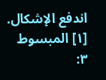اندفع الإشكال.
[١] المبسوط ٣: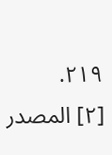٢١٩.
[٢] المصدر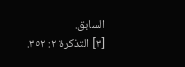السابق.
[٣] التذكرة ٢: ٣٥٢.